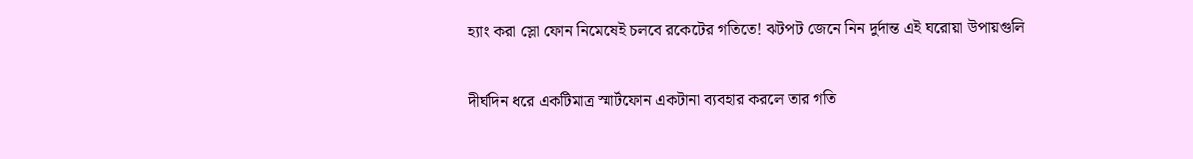হ্যাং করা স্লো ফোন নিমেষেই চলবে রকেটের গতিতে! ঝটপট জেনে নিন দুর্দান্ত এই ঘরোয়া উপায়গুলি

দীর্ঘদিন ধরে একটিমাত্র স্মার্টফোন একটানা ব্যবহার করলে তার গতি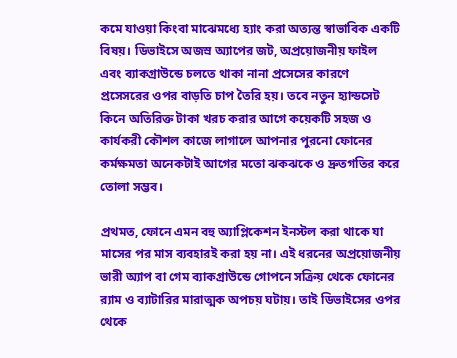কমে যাওয়া কিংবা মাঝেমধ্যে হ্যাং করা অত্যন্ত স্বাভাবিক একটি বিষয়। ডিভাইসে অজস্র অ্যাপের জট, অপ্রয়োজনীয় ফাইল এবং ব্যাকগ্রাউন্ডে চলতে থাকা নানা প্রসেসের কারণে প্রসেসরের ওপর বাড়তি চাপ তৈরি হয়। তবে নতুন হ্যান্ডসেট কিনে অতিরিক্ত টাকা খরচ করার আগে কয়েকটি সহজ ও কার্যকরী কৌশল কাজে লাগালে আপনার পুরনো ফোনের কর্মক্ষমতা অনেকটাই আগের মতো ঝকঝকে ও দ্রুতগতির করে তোলা সম্ভব।

প্রথমত, ফোনে এমন বহু অ্যাপ্লিকেশন ইনস্টল করা থাকে যা মাসের পর মাস ব্যবহারই করা হয় না। এই ধরনের অপ্রয়োজনীয় ভারী অ্যাপ বা গেম ব্যাকগ্রাউন্ডে গোপনে সক্রিয় থেকে ফোনের র‍্যাম ও ব্যাটারির মারাত্মক অপচয় ঘটায়। তাই ডিভাইসের ওপর থেকে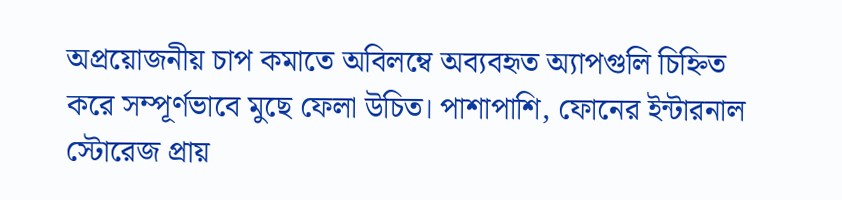অপ্রয়োজনীয় চাপ কমাতে অবিলম্বে অব্যবহৃত অ্যাপগুলি চিহ্নিত করে সম্পূর্ণভাবে মুছে ফেলা উচিত। পাশাপাশি, ফোনের ইন্টারনাল স্টোরেজ প্রায়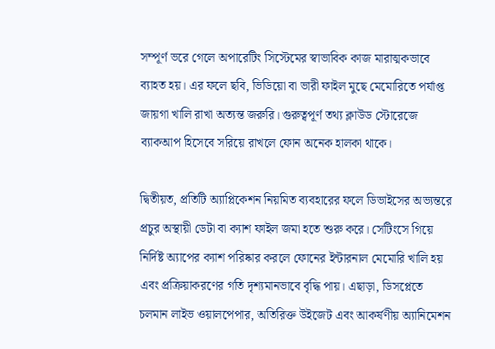সম্পূর্ণ ভরে গেলে অপারেটিং সিস্টেমের স্বাভাবিক কাজ মারাত্মকভাবে ব্যাহত হয়। এর ফলে ছবি, ভিডিয়ো বা ভারী ফাইল মুছে মেমোরিতে পর্যাপ্ত জায়গা খালি রাখা অত্যন্ত জরুরি। গুরুত্বপূর্ণ তথ্য ক্লাউড স্টোরেজে ব্যাকআপ হিসেবে সরিয়ে রাখলে ফোন অনেক হালকা থাকে।

দ্বিতীয়ত, প্রতিটি অ্যাপ্লিকেশন নিয়মিত ব্যবহারের ফলে ডিভাইসের অভ্যন্তরে প্রচুর অস্থায়ী ডেটা বা ক্যাশ ফাইল জমা হতে শুরু করে। সেটিংসে গিয়ে নির্দিষ্ট অ্যাপের ক্যাশ পরিষ্কার করলে ফোনের ইন্টারনাল মেমোরি খালি হয় এবং প্রক্রিয়াকরণের গতি দৃশ্যমানভাবে বৃদ্ধি পায়। এছাড়া, ডিসপ্লেতে চলমান লাইভ ওয়ালপেপার, অতিরিক্ত উইজেট এবং আকর্ষণীয় অ্যানিমেশন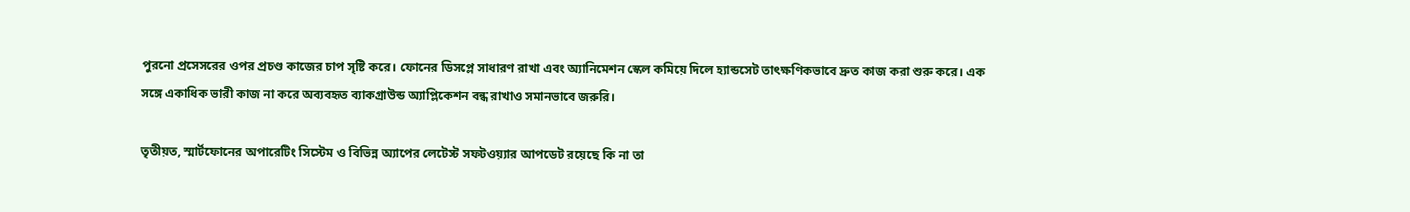পুরনো প্রসেসরের ওপর প্রচণ্ড কাজের চাপ সৃষ্টি করে। ফোনের ডিসপ্লে সাধারণ রাখা এবং অ্যানিমেশন স্কেল কমিয়ে দিলে হ্যান্ডসেট তাৎক্ষণিকভাবে দ্রুত কাজ করা শুরু করে। এক সঙ্গে একাধিক ভারী কাজ না করে অব্যবহৃত ব্যাকগ্রাউন্ড অ্যাপ্লিকেশন বন্ধ রাখাও সমানভাবে জরুরি।

তৃতীয়ত, স্মার্টফোনের অপারেটিং সিস্টেম ও বিভিন্ন অ্যাপের লেটেস্ট সফটওয়্যার আপডেট রয়েছে কি না তা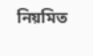নিয়মিত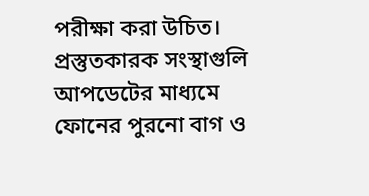পরীক্ষা করা উচিত। প্রস্তুতকারক সংস্থাগুলি আপডেটের মাধ্যমে ফোনের পুরনো বাগ ও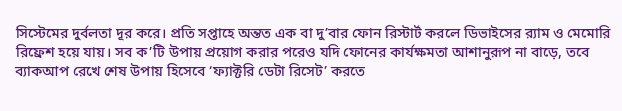সিস্টেমের দুর্বলতা দূর করে। প্রতি সপ্তাহে অন্তত এক বা দু’বার ফোন রিস্টার্ট করলে ডিভাইসের র‍্যাম ও মেমোরি রিফ্রেশ হয়ে যায়। সব ক’টি উপায় প্রয়োগ করার পরেও যদি ফোনের কার্যক্ষমতা আশানুরূপ না বাড়ে, তবে ব্যাকআপ রেখে শেষ উপায় হিসেবে ‘ফ্যাক্টরি ডেটা রিসেট’ করতে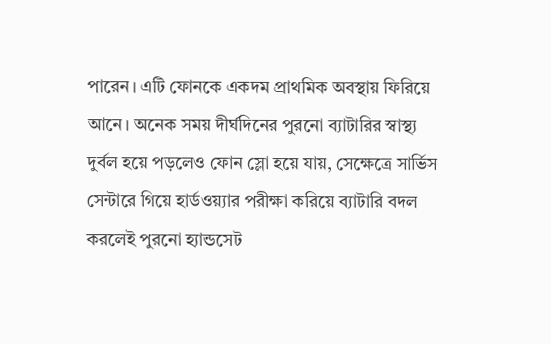পারেন। এটি ফোনকে একদম প্রাথমিক অবস্থায় ফিরিয়ে আনে। অনেক সময় দীর্ঘদিনের পুরনো ব্যাটারির স্বাস্থ্য দুর্বল হয়ে পড়লেও ফোন স্লো হয়ে যায়, সেক্ষেত্রে সার্ভিস সেন্টারে গিয়ে হার্ডওয়্যার পরীক্ষা করিয়ে ব্যাটারি বদল করলেই পুরনো হ্যান্ডসেট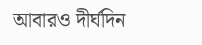আবারও দীর্ঘদিন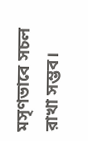মসৃণভাবে সচল রাখা সম্ভব।